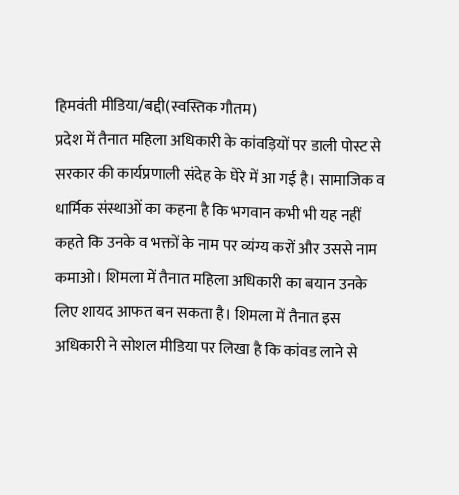हिमवंती मीडिया/बद्दी(स्वस्तिक गौतम)
प्रदेश में तैनात महिला अधिकारी के कांवड़ियों पर डाली पोस्ट से सरकार की कार्यप्रणाली संदेह के घेरे में आ गई है। सामाजिक व धार्मिक संस्थाओं का कहना है कि भगवान कभी भी यह नहीं कहते कि उनके व भक्तों के नाम पर व्यंग्य करों और उससे नाम कमाओ। शिमला में तैनात महिला अधिकारी का बयान उनके लिए शायद आफत बन सकता है। शिमला में तैनात इस अधिकारी ने सोशल मीडिया पर लिखा है कि कांवड लाने से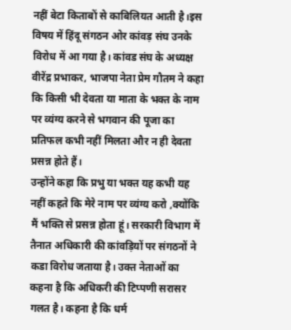नहीं बेटा किताबों से काबिलियत आती है।इस विषय में हिंदू संगठन ओर कांवड़ संघ उनके विरोध में आ गया है। कांवड संघ के अध्यक्ष वीरेंद्र प्रभाकर, भाजपा नेता प्रेम गौतम ने कहा कि किसी भी देवता या माता के भक्त के नाम पर व्यंग्य करने से भगवान की पूजा का प्रतिफल कभी नहीं मिलता और न ही देवता प्रसन्न होते हैं।
उन्होंने कहा कि प्रभु या भक्त यह कभी यह नहीं कहते कि मेरे नाम पर व्यंग्य करो ,क्योंकि मैं भक्ति से प्रसन्न होता हूं। सरकारी विभाग में तैनात अधिकारी की कांवड़ियों पर संगठनों ने कडा विरोध जताया है। उक्त नेताओं का कहना है कि अधिकरी की टिप्पणी सरासर गलत है। कहना है कि धर्म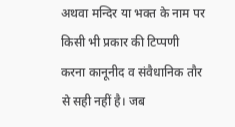अथवा मन्दिर या भक्त के नाम पर किसी भी प्रकार की टिप्पणी करना कानूनीद व संवैधानिक तौर से सही नहीं है। जब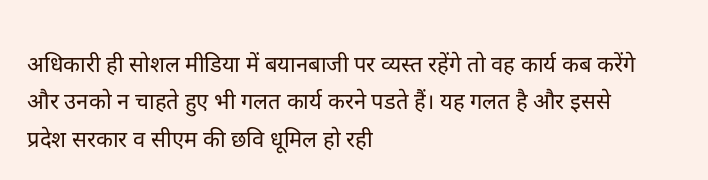अधिकारी ही सोशल मीडिया में बयानबाजी पर व्यस्त रहेंगे तो वह कार्य कब करेंगे और उनको न चाहते हुए भी गलत कार्य करने पडते हैं। यह गलत है और इससे प्रदेश सरकार व सीएम की छवि धूमिल हो रही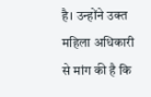है। उन्होंने उक्त महिला अधिकारी से मांग की है कि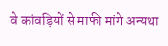वे कांवड़ियों से माफी मांगे अन्यथा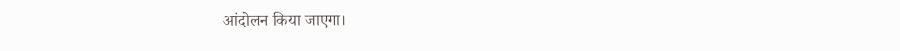आंदोलन किया जाएगा।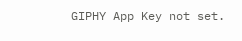GIPHY App Key not set.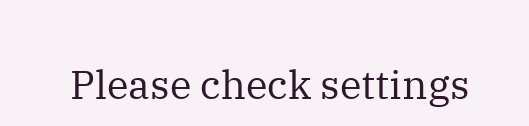Please check settings